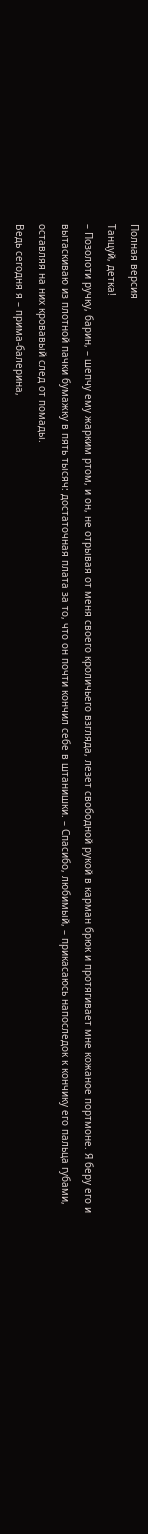Полная версия
Танцуй, детка!
– Позолоти ручку, барин, – шепчу ему жарким ртом, и он, не отрывая от меня своего кроличьего взгляда, лезет свободной рукой в карман брюк и протягивает мне кожаное портмоне. Я беру его и вытаскиваю из плотной пачки бумажку в пять тысяч: достаточная плата за то, что он почти кончил себе в штанишки. – Спасибо, любимый, – прикасаюсь напоследок к кончику его пальца губами, оставляя на них кровавый след от помады.
Ведь сегодня я – прима-балерина,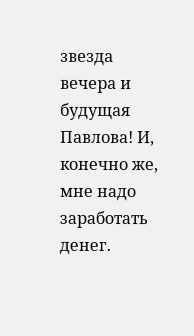звезда вечера и будущая Павлова! И, конечно же, мне надо заработать денег.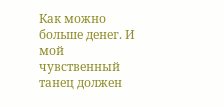Как можно больше денег. И мой чувственный танец должен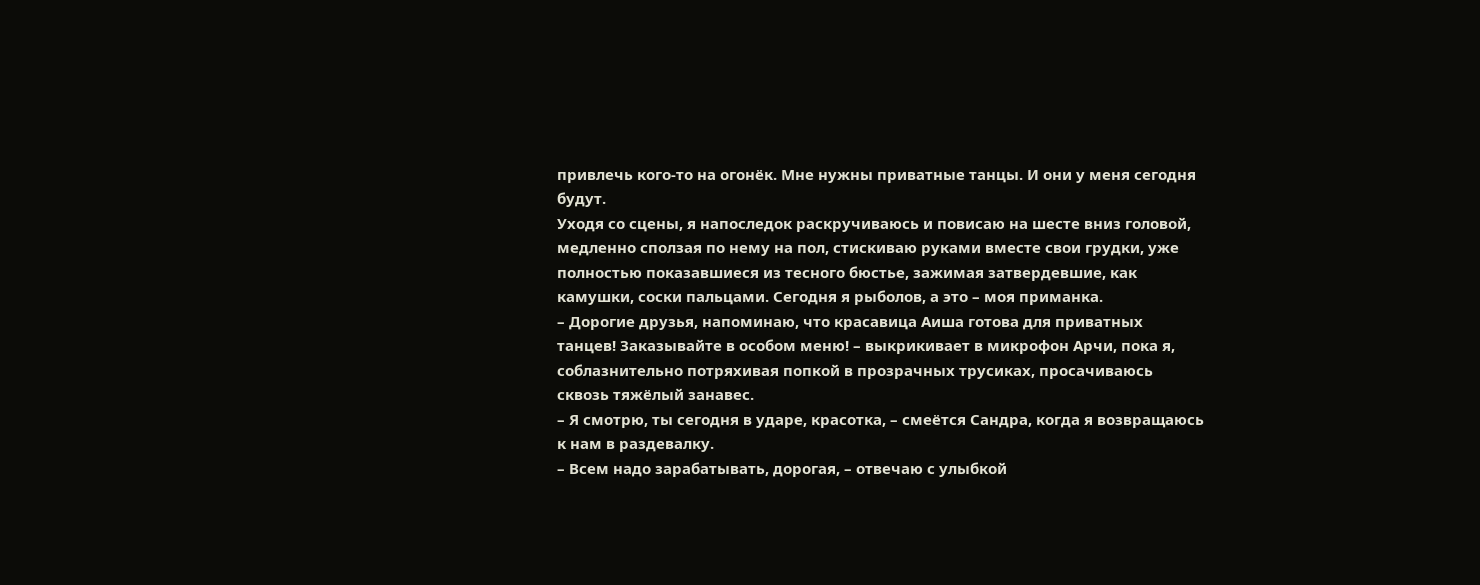привлечь кого-то на огонёк. Мне нужны приватные танцы. И они у меня сегодня будут.
Уходя со сцены, я напоследок раскручиваюсь и повисаю на шесте вниз головой, медленно сползая по нему на пол, стискиваю руками вместе свои грудки, уже полностью показавшиеся из тесного бюстье, зажимая затвердевшие, как камушки, соски пальцами. Сегодня я рыболов, а это – моя приманка.
– Дорогие друзья, напоминаю, что красавица Аиша готова для приватных танцев! Заказывайте в особом меню! – выкрикивает в микрофон Арчи, пока я, соблазнительно потряхивая попкой в прозрачных трусиках, просачиваюсь сквозь тяжёлый занавес.
– Я смотрю, ты сегодня в ударе, красотка, – смеётся Сандра, когда я возвращаюсь к нам в раздевалку.
– Всем надо зарабатывать, дорогая, – отвечаю с улыбкой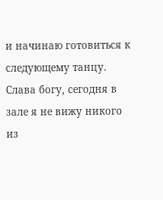и начинаю готовиться к следующему танцу.
Слава богу, сегодня в зале я не вижу никого из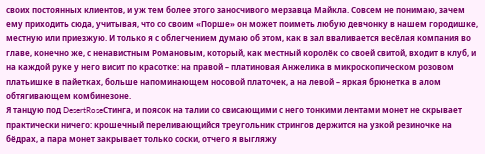своих постоянных клиентов, и уж тем более этого заносчивого мерзавца Майкла. Совсем не понимаю, зачем ему приходить сюда, учитывая, что со своим «Порше» он может поиметь любую девчонку в нашем городишке, местную или приезжую. И только я с облегчением думаю об этом, как в зал вваливается весёлая компания во главе, конечно же, с ненавистным Романовым, который, как местный королёк со своей свитой, входит в клуб, и на каждой руке у него висит по красотке: на правой – платиновая Анжелика в микроскопическом розовом платьишке в пайетках, больше напоминающем носовой платочек, а на левой – яркая брюнетка в алом обтягивающем комбинезоне.
Я танцую под DesertRoseСтинга, и поясок на талии со свисающими с него тонкими лентами монет не скрывает практически ничего: крошечный переливающийся треугольник стрингов держится на узкой резиночке на бёдрах, а пара монет закрывает только соски, отчего я выгляжу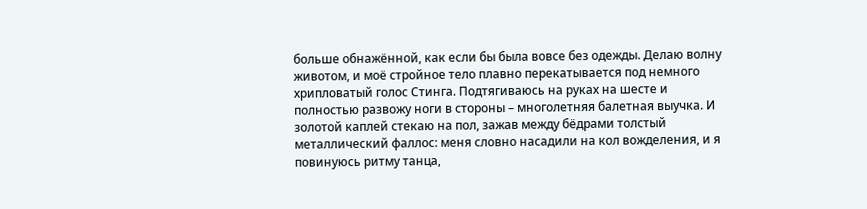больше обнажённой, как если бы была вовсе без одежды. Делаю волну животом, и моё стройное тело плавно перекатывается под немного хрипловатый голос Стинга. Подтягиваюсь на руках на шесте и полностью развожу ноги в стороны – многолетняя балетная выучка. И золотой каплей стекаю на пол, зажав между бёдрами толстый металлический фаллос: меня словно насадили на кол вожделения, и я повинуюсь ритму танца,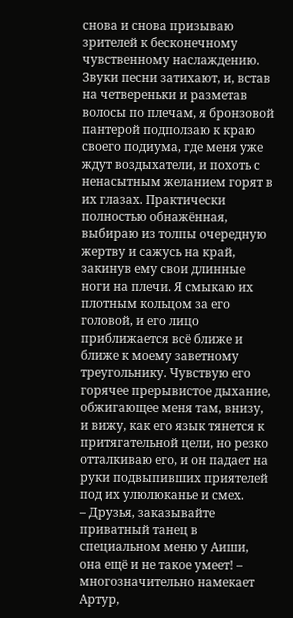снова и снова призываю зрителей к бесконечному чувственному наслаждению. Звуки песни затихают, и, встав на четвереньки и разметав волосы по плечам, я бронзовой пантерой подползаю к краю своего подиума, где меня уже ждут воздыхатели, и похоть с ненасытным желанием горят в их глазах. Практически полностью обнажённая, выбираю из толпы очередную жертву и сажусь на край, закинув ему свои длинные ноги на плечи. Я смыкаю их плотным кольцом за его головой, и его лицо приближается всё ближе и ближе к моему заветному треугольнику. Чувствую его горячее прерывистое дыхание, обжигающее меня там, внизу, и вижу, как его язык тянется к притягательной цели, но резко отталкиваю его, и он падает на руки подвыпивших приятелей под их улюлюканье и смех.
– Друзья, заказывайте приватный танец в специальном меню у Аиши, она ещё и не такое умеет! – многозначительно намекает Артур,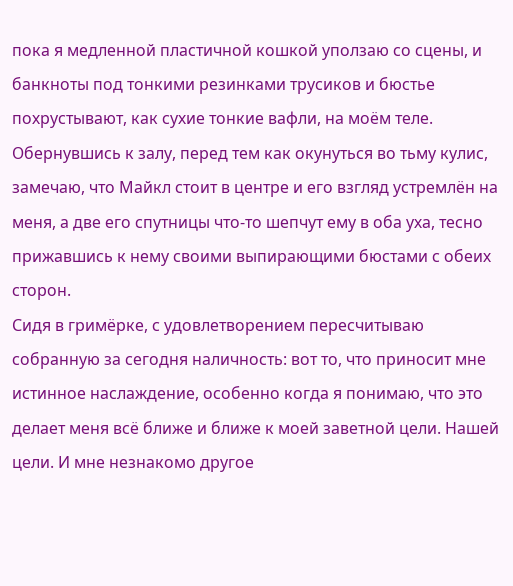пока я медленной пластичной кошкой уползаю со сцены, и банкноты под тонкими резинками трусиков и бюстье похрустывают, как сухие тонкие вафли, на моём теле.
Обернувшись к залу, перед тем как окунуться во тьму кулис, замечаю, что Майкл стоит в центре и его взгляд устремлён на меня, а две его спутницы что-то шепчут ему в оба уха, тесно прижавшись к нему своими выпирающими бюстами с обеих сторон.
Сидя в гримёрке, с удовлетворением пересчитываю собранную за сегодня наличность: вот то, что приносит мне истинное наслаждение, особенно когда я понимаю, что это делает меня всё ближе и ближе к моей заветной цели. Нашей цели. И мне незнакомо другое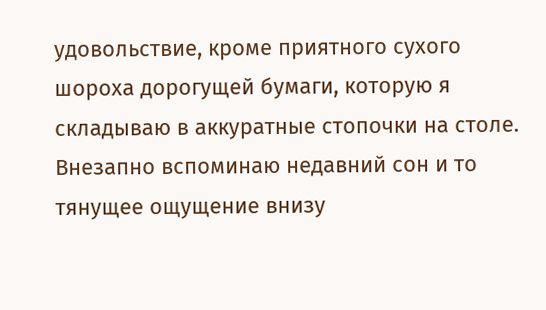удовольствие, кроме приятного сухого шороха дорогущей бумаги, которую я складываю в аккуратные стопочки на столе. Внезапно вспоминаю недавний сон и то тянущее ощущение внизу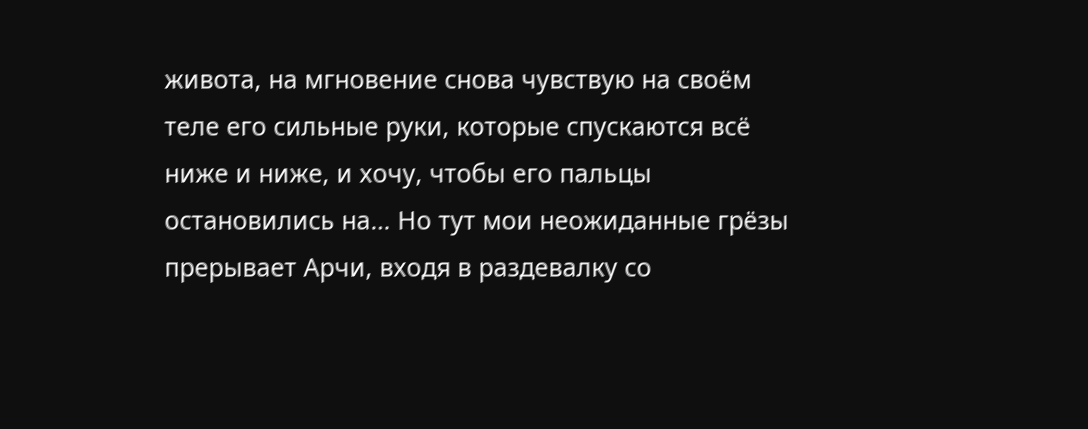живота, на мгновение снова чувствую на своём теле его сильные руки, которые спускаются всё ниже и ниже, и хочу, чтобы его пальцы остановились на… Но тут мои неожиданные грёзы прерывает Арчи, входя в раздевалку со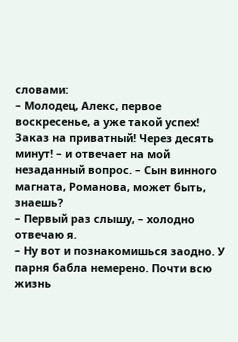словами:
– Молодец, Алекс, первое воскресенье, а уже такой успех! Заказ на приватный! Через десять минут! – и отвечает на мой незаданный вопрос. – Сын винного магната, Романова, может быть, знаешь?
– Первый раз слышу, – холодно отвечаю я.
– Ну вот и познакомишься заодно. У парня бабла немерено. Почти всю жизнь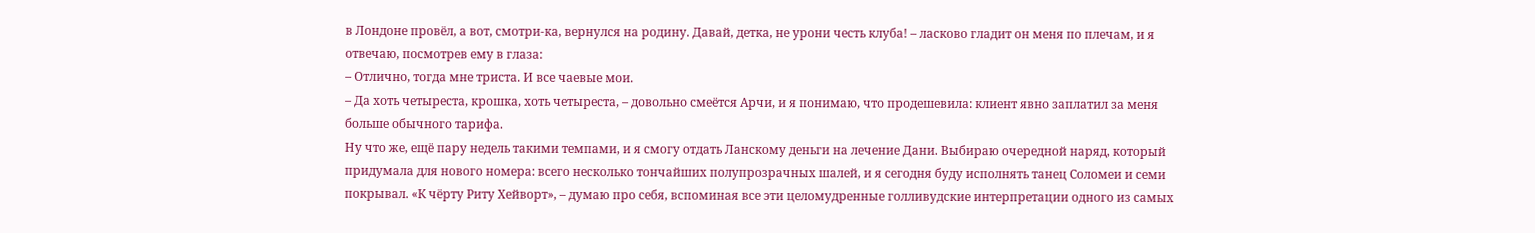в Лондоне провёл, а вот, смотри-ка, вернулся на родину. Давай, детка, не урони честь клуба! – ласково гладит он меня по плечам, и я отвечаю, посмотрев ему в глаза:
– Отлично, тогда мне триста. И все чаевые мои.
– Да хоть четыреста, крошка, хоть четыреста, – довольно смеётся Арчи, и я понимаю, что продешевила: клиент явно заплатил за меня больше обычного тарифа.
Ну что же, ещё пару недель такими темпами, и я смогу отдать Ланскому деньги на лечение Дани. Выбираю очередной наряд, который придумала для нового номера: всего несколько тончайших полупрозрачных шалей, и я сегодня буду исполнять танец Соломеи и семи покрывал. «К чёрту Риту Хейворт», – думаю про себя, вспоминая все эти целомудренные голливудские интерпретации одного из самых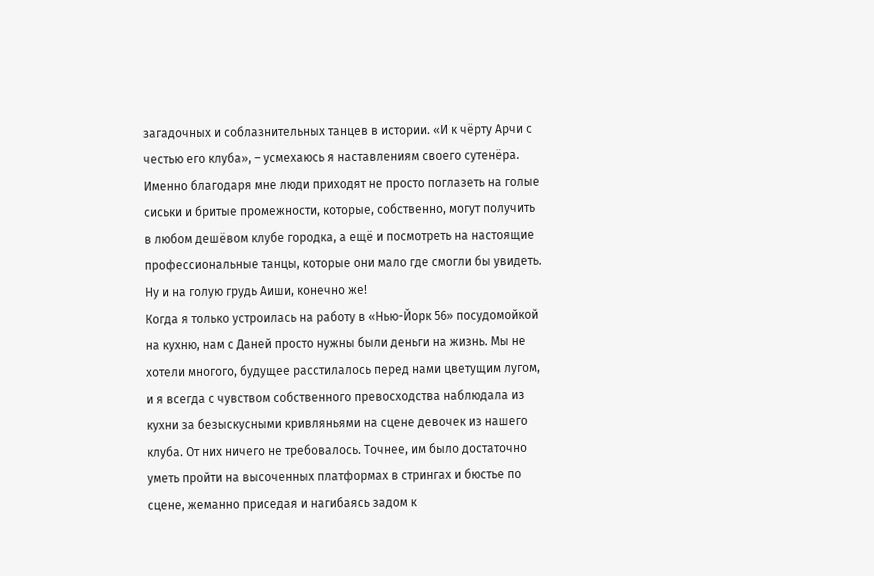загадочных и соблазнительных танцев в истории. «И к чёрту Арчи с честью его клуба», – усмехаюсь я наставлениям своего сутенёра. Именно благодаря мне люди приходят не просто поглазеть на голые сиськи и бритые промежности, которые, собственно, могут получить в любом дешёвом клубе городка, а ещё и посмотреть на настоящие профессиональные танцы, которые они мало где смогли бы увидеть. Ну и на голую грудь Аиши, конечно же!
Когда я только устроилась на работу в «Нью-Йорк 56» посудомойкой на кухню, нам с Даней просто нужны были деньги на жизнь. Мы не хотели многого, будущее расстилалось перед нами цветущим лугом, и я всегда с чувством собственного превосходства наблюдала из кухни за безыскусными кривляньями на сцене девочек из нашего клуба. От них ничего не требовалось. Точнее, им было достаточно уметь пройти на высоченных платформах в стрингах и бюстье по сцене, жеманно приседая и нагибаясь задом к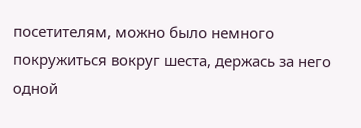посетителям, можно было немного покружиться вокруг шеста, держась за него одной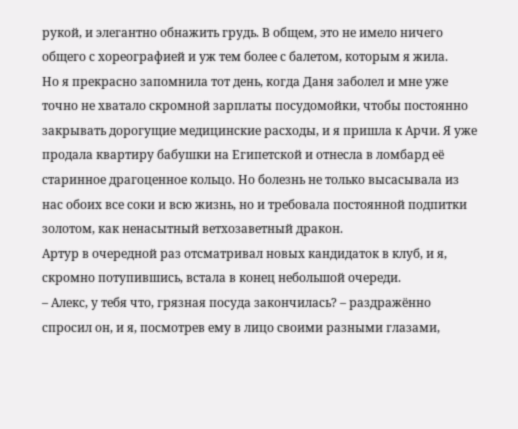рукой, и элегантно обнажить грудь. В общем, это не имело ничего общего с хореографией и уж тем более с балетом, которым я жила.
Но я прекрасно запомнила тот день, когда Даня заболел и мне уже точно не хватало скромной зарплаты посудомойки, чтобы постоянно закрывать дорогущие медицинские расходы, и я пришла к Арчи. Я уже продала квартиру бабушки на Египетской и отнесла в ломбард её старинное драгоценное кольцо. Но болезнь не только высасывала из нас обоих все соки и всю жизнь, но и требовала постоянной подпитки золотом, как ненасытный ветхозаветный дракон.
Артур в очередной раз отсматривал новых кандидаток в клуб, и я, скромно потупившись, встала в конец небольшой очереди.
– Алекс, у тебя что, грязная посуда закончилась? – раздражённо спросил он, и я, посмотрев ему в лицо своими разными глазами,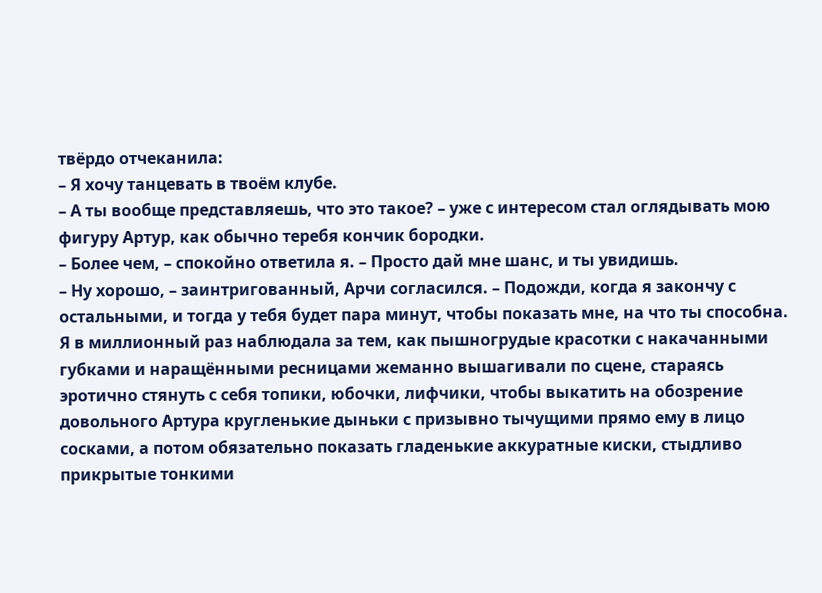твёрдо отчеканила:
– Я хочу танцевать в твоём клубе.
– А ты вообще представляешь, что это такое? – уже с интересом стал оглядывать мою фигуру Артур, как обычно теребя кончик бородки.
– Более чем, – спокойно ответила я. – Просто дай мне шанс, и ты увидишь.
– Ну хорошо, – заинтригованный, Арчи согласился. – Подожди, когда я закончу с остальными, и тогда у тебя будет пара минут, чтобы показать мне, на что ты способна.
Я в миллионный раз наблюдала за тем, как пышногрудые красотки с накачанными губками и наращёнными ресницами жеманно вышагивали по сцене, стараясь эротично стянуть с себя топики, юбочки, лифчики, чтобы выкатить на обозрение довольного Артура кругленькие дыньки с призывно тычущими прямо ему в лицо сосками, а потом обязательно показать гладенькие аккуратные киски, стыдливо прикрытые тонкими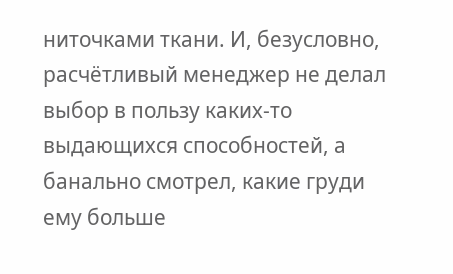ниточками ткани. И, безусловно, расчётливый менеджер не делал выбор в пользу каких-то выдающихся способностей, а банально смотрел, какие груди ему больше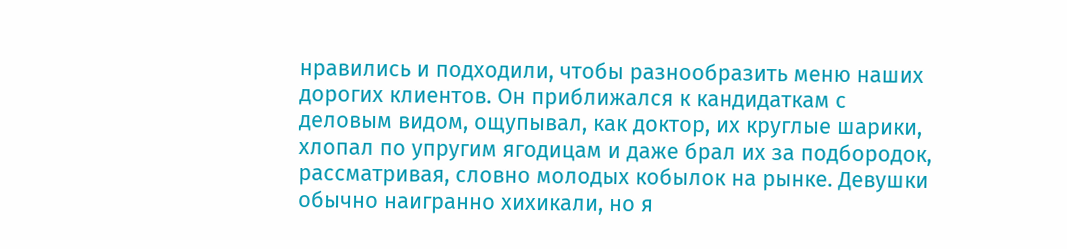нравились и подходили, чтобы разнообразить меню наших дорогих клиентов. Он приближался к кандидаткам с деловым видом, ощупывал, как доктор, их круглые шарики, хлопал по упругим ягодицам и даже брал их за подбородок, рассматривая, словно молодых кобылок на рынке. Девушки обычно наигранно хихикали, но я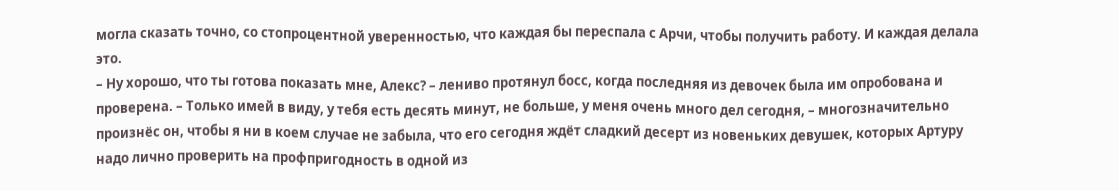могла сказать точно, со стопроцентной уверенностью, что каждая бы переспала с Арчи, чтобы получить работу. И каждая делала это.
– Ну хорошо, что ты готова показать мне, Алекс? – лениво протянул босс, когда последняя из девочек была им опробована и проверена. – Только имей в виду, у тебя есть десять минут, не больше, у меня очень много дел сегодня, – многозначительно произнёс он, чтобы я ни в коем случае не забыла, что его сегодня ждёт сладкий десерт из новеньких девушек, которых Артуру надо лично проверить на профпригодность в одной из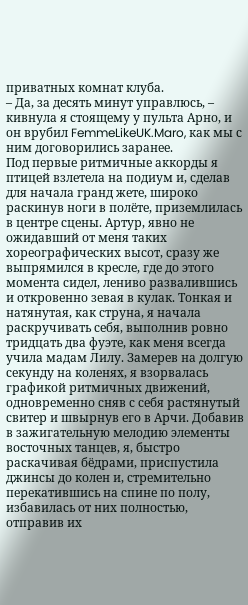приватных комнат клуба.
– Да, за десять минут управлюсь, – кивнула я стоящему у пульта Арно, и он врубил FemmeLikeUK.Maro, как мы с ним договорились заранее.
Под первые ритмичные аккорды я птицей взлетела на подиум и, сделав для начала гранд жете, широко раскинув ноги в полёте, приземлилась в центре сцены. Артур, явно не ожидавший от меня таких хореографических высот, сразу же выпрямился в кресле, где до этого момента сидел, лениво развалившись и откровенно зевая в кулак. Тонкая и натянутая, как струна, я начала раскручивать себя, выполнив ровно тридцать два фуэте, как меня всегда учила мадам Лилу. Замерев на долгую секунду на коленях, я взорвалась графикой ритмичных движений, одновременно сняв с себя растянутый свитер и швырнув его в Арчи. Добавив в зажигательную мелодию элементы восточных танцев, я, быстро раскачивая бёдрами, приспустила джинсы до колен и, стремительно перекатившись на спине по полу, избавилась от них полностью, отправив их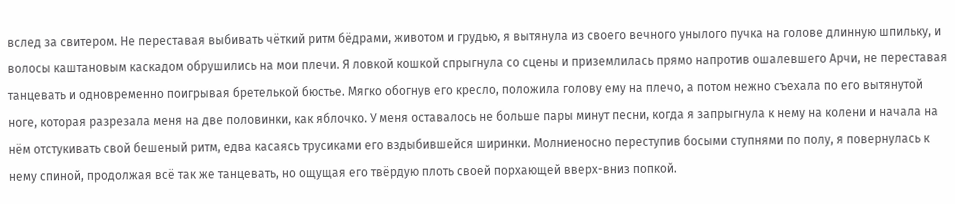вслед за свитером. Не переставая выбивать чёткий ритм бёдрами, животом и грудью, я вытянула из своего вечного унылого пучка на голове длинную шпильку, и волосы каштановым каскадом обрушились на мои плечи. Я ловкой кошкой спрыгнула со сцены и приземлилась прямо напротив ошалевшего Арчи, не переставая танцевать и одновременно поигрывая бретелькой бюстье. Мягко обогнув его кресло, положила голову ему на плечо, а потом нежно съехала по его вытянутой ноге, которая разрезала меня на две половинки, как яблочко. У меня оставалось не больше пары минут песни, когда я запрыгнула к нему на колени и начала на нём отстукивать свой бешеный ритм, едва касаясь трусиками его вздыбившейся ширинки. Молниеносно переступив босыми ступнями по полу, я повернулась к нему спиной, продолжая всё так же танцевать, но ощущая его твёрдую плоть своей порхающей вверх-вниз попкой.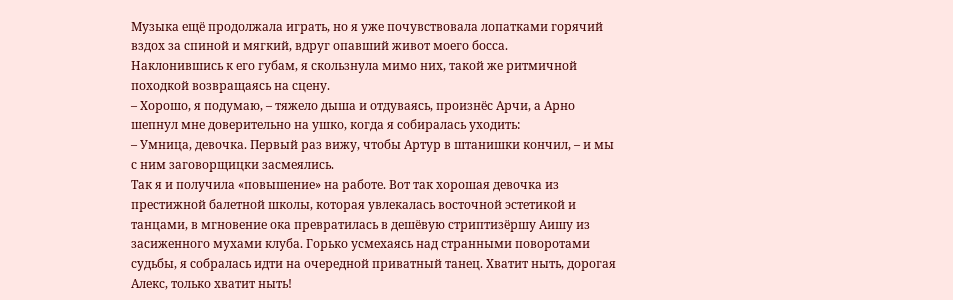Музыка ещё продолжала играть, но я уже почувствовала лопатками горячий вздох за спиной и мягкий, вдруг опавший живот моего босса.
Наклонившись к его губам, я скользнула мимо них, такой же ритмичной походкой возвращаясь на сцену.
– Хорошо, я подумаю, – тяжело дыша и отдуваясь, произнёс Арчи, а Арно шепнул мне доверительно на ушко, когда я собиралась уходить:
– Умница, девочка. Первый раз вижу, чтобы Артур в штанишки кончил, – и мы с ним заговорщицки засмеялись.
Так я и получила «повышение» на работе. Вот так хорошая девочка из престижной балетной школы, которая увлекалась восточной эстетикой и танцами, в мгновение ока превратилась в дешёвую стриптизёршу Аишу из засиженного мухами клуба. Горько усмехаясь над странными поворотами судьбы, я собралась идти на очередной приватный танец. Хватит ныть, дорогая Алекс, только хватит ныть!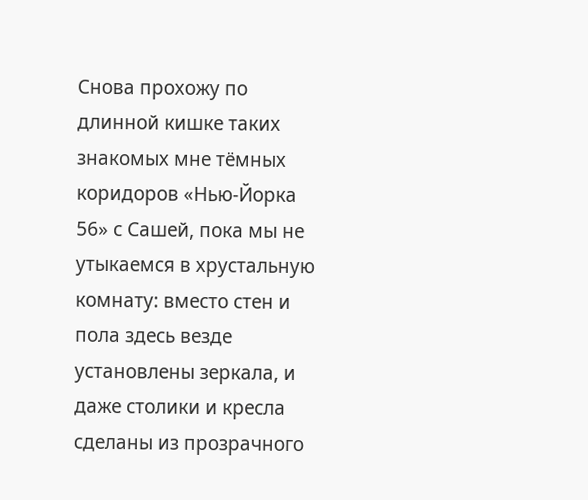Снова прохожу по длинной кишке таких знакомых мне тёмных коридоров «Нью-Йорка 56» с Сашей, пока мы не утыкаемся в хрустальную комнату: вместо стен и пола здесь везде установлены зеркала, и даже столики и кресла сделаны из прозрачного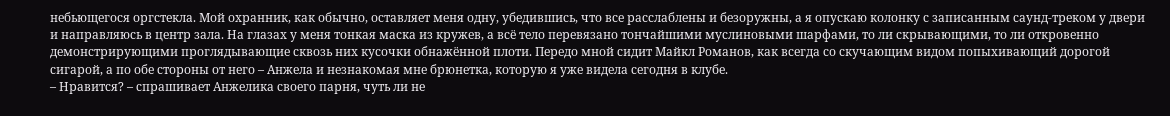небьющегося оргстекла. Мой охранник, как обычно, оставляет меня одну, убедившись, что все расслаблены и безоружны, а я опускаю колонку с записанным саунд-треком у двери и направляюсь в центр зала. На глазах у меня тонкая маска из кружев, а всё тело перевязано тончайшими муслиновыми шарфами, то ли скрывающими, то ли откровенно демонстрирующими проглядывающие сквозь них кусочки обнажённой плоти. Передо мной сидит Майкл Романов, как всегда со скучающим видом попыхивающий дорогой сигарой, а по обе стороны от него – Анжела и незнакомая мне брюнетка, которую я уже видела сегодня в клубе.
– Нравится? – спрашивает Анжелика своего парня, чуть ли не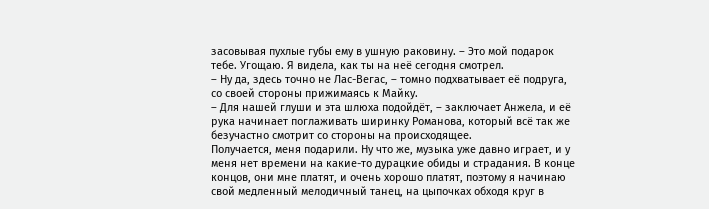засовывая пухлые губы ему в ушную раковину. – Это мой подарок тебе. Угощаю. Я видела, как ты на неё сегодня смотрел.
– Ну да, здесь точно не Лас-Вегас, – томно подхватывает её подруга, со своей стороны прижимаясь к Майку.
– Для нашей глуши и эта шлюха подойдёт, – заключает Анжела, и её рука начинает поглаживать ширинку Романова, который всё так же безучастно смотрит со стороны на происходящее.
Получается, меня подарили. Ну что же, музыка уже давно играет, и у меня нет времени на какие-то дурацкие обиды и страдания. В конце концов, они мне платят, и очень хорошо платят, поэтому я начинаю свой медленный мелодичный танец, на цыпочках обходя круг в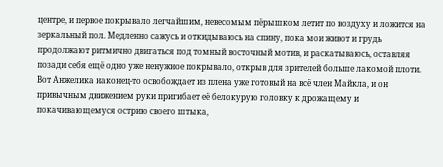центре, и первое покрывало легчайшим, невесомым пёрышком летит по воздуху и ложится на зеркальный пол. Медленно сажусь и откидываюсь на спину, пока мои живот и грудь продолжают ритмично двигаться под томный восточный мотив, и раскатываюсь, оставляя позади себя ещё одно уже ненужное покрывало, открыв для зрителей больше лакомой плоти.
Вот Анжелика наконец-то освобождает из плена уже готовый на всё член Майкла, и он привычным движением руки пригибает её белокурую головку к дрожащему и покачивающемуся острию своего штыка,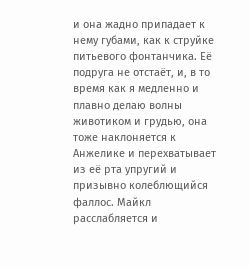и она жадно припадает к нему губами, как к струйке питьевого фонтанчика. Её подруга не отстаёт, и, в то время как я медленно и плавно делаю волны животиком и грудью, она тоже наклоняется к Анжелике и перехватывает из её рта упругий и призывно колеблющийся фаллос. Майкл расслабляется и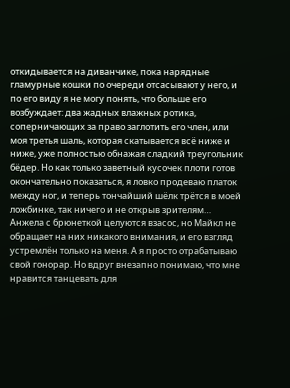откидывается на диванчике, пока нарядные гламурные кошки по очереди отсасывают у него, и по его виду я не могу понять, что больше его возбуждает: два жадных влажных ротика, соперничающих за право заглотить его член, или моя третья шаль, которая скатывается всё ниже и ниже, уже полностью обнажая сладкий треугольник бёдер. Но как только заветный кусочек плоти готов окончательно показаться, я ловко продеваю платок между ног, и теперь тончайший шёлк трётся в моей ложбинке, так ничего и не открыв зрителям…
Анжела с брюнеткой целуются взасос, но Майкл не обращает на них никакого внимания, и его взгляд устремлён только на меня. А я просто отрабатываю свой гонорар. Но вдруг внезапно понимаю, что мне нравится танцевать для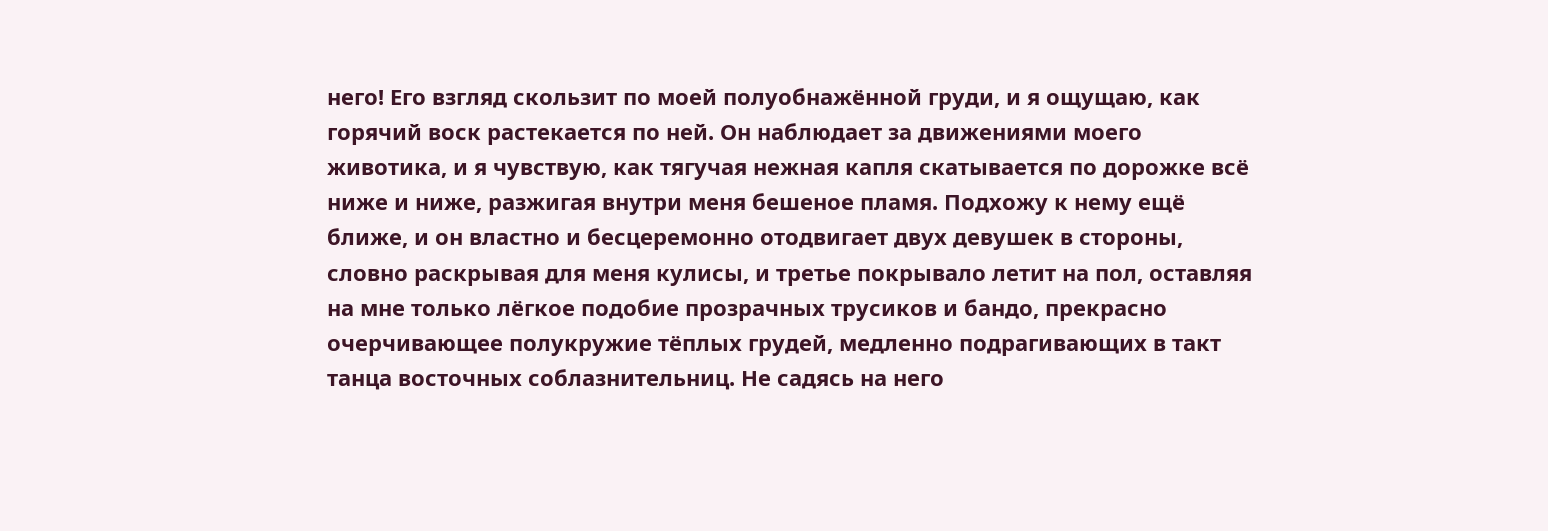него! Его взгляд скользит по моей полуобнажённой груди, и я ощущаю, как горячий воск растекается по ней. Он наблюдает за движениями моего животика, и я чувствую, как тягучая нежная капля скатывается по дорожке всё ниже и ниже, разжигая внутри меня бешеное пламя. Подхожу к нему ещё ближе, и он властно и бесцеремонно отодвигает двух девушек в стороны, словно раскрывая для меня кулисы, и третье покрывало летит на пол, оставляя на мне только лёгкое подобие прозрачных трусиков и бандо, прекрасно очерчивающее полукружие тёплых грудей, медленно подрагивающих в такт танца восточных соблазнительниц. Не садясь на него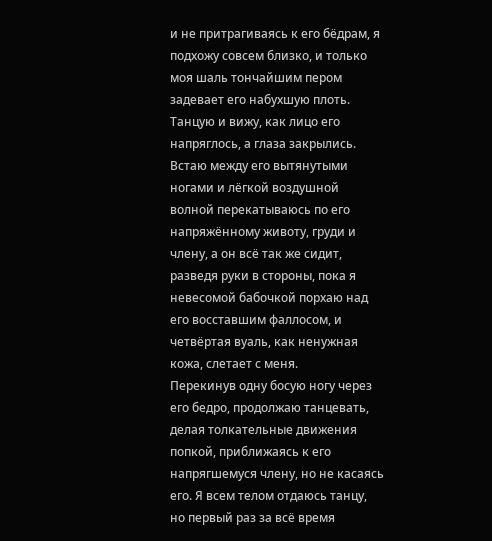и не притрагиваясь к его бёдрам, я подхожу совсем близко, и только моя шаль тончайшим пером задевает его набухшую плоть. Танцую и вижу, как лицо его напряглось, а глаза закрылись. Встаю между его вытянутыми ногами и лёгкой воздушной волной перекатываюсь по его напряжённому животу, груди и члену, а он всё так же сидит, разведя руки в стороны, пока я невесомой бабочкой порхаю над его восставшим фаллосом, и четвёртая вуаль, как ненужная кожа, слетает с меня.
Перекинув одну босую ногу через его бедро, продолжаю танцевать, делая толкательные движения попкой, приближаясь к его напрягшемуся члену, но не касаясь его. Я всем телом отдаюсь танцу, но первый раз за всё время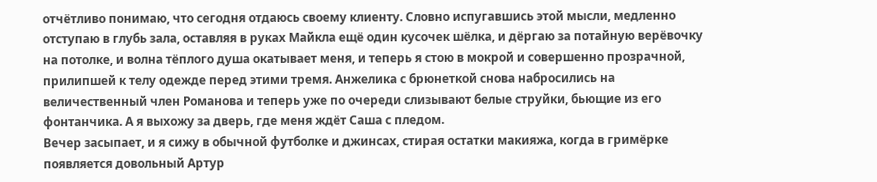отчётливо понимаю, что сегодня отдаюсь своему клиенту. Словно испугавшись этой мысли, медленно отступаю в глубь зала, оставляя в руках Майкла ещё один кусочек шёлка, и дёргаю за потайную верёвочку на потолке, и волна тёплого душа окатывает меня, и теперь я стою в мокрой и совершенно прозрачной, прилипшей к телу одежде перед этими тремя. Анжелика с брюнеткой снова набросились на величественный член Романова и теперь уже по очереди слизывают белые струйки, бьющие из его фонтанчика. А я выхожу за дверь, где меня ждёт Саша с пледом.
Вечер засыпает, и я сижу в обычной футболке и джинсах, стирая остатки макияжа, когда в гримёрке появляется довольный Артур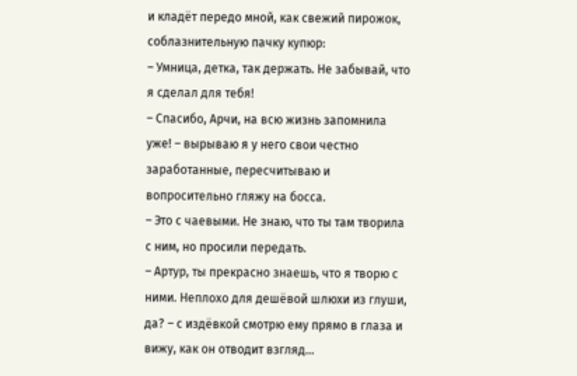и кладёт передо мной, как свежий пирожок, соблазнительную пачку купюр:
– Умница, детка, так держать. Не забывай, что я сделал для тебя!
– Спасибо, Арчи, на всю жизнь запомнила уже! – вырываю я у него свои честно заработанные, пересчитываю и вопросительно гляжу на босса.
– Это с чаевыми. Не знаю, что ты там творила с ним, но просили передать.
– Артур, ты прекрасно знаешь, что я творю с ними. Неплохо для дешёвой шлюхи из глуши, да? – с издёвкой смотрю ему прямо в глаза и вижу, как он отводит взгляд…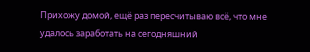Прихожу домой, ещё раз пересчитываю всё, что мне удалось заработать на сегодняшний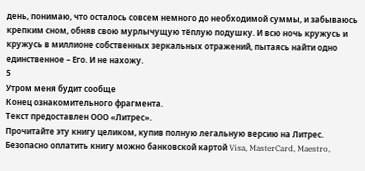день, понимаю, что осталось совсем немного до необходимой суммы, и забываюсь крепким сном, обняв свою мурлычущую тёплую подушку. И всю ночь кружусь и кружусь в миллионе собственных зеркальных отражений, пытаясь найти одно единственное – Его. И не нахожу.
5
Утром меня будит сообще
Конец ознакомительного фрагмента.
Текст предоставлен ООО «Литрес».
Прочитайте эту книгу целиком, купив полную легальную версию на Литрес.
Безопасно оплатить книгу можно банковской картой Visa, MasterCard, Maestro,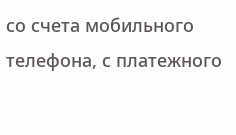со счета мобильного телефона, с платежного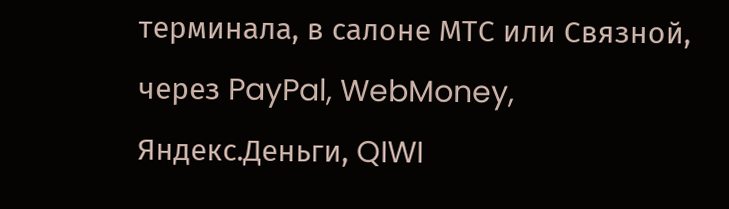терминала, в салоне МТС или Связной, через PayPal, WebMoney, Яндекс.Деньги, QIWI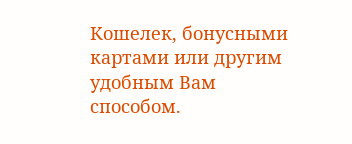Кошелек, бонусными картами или другим удобным Вам способом.